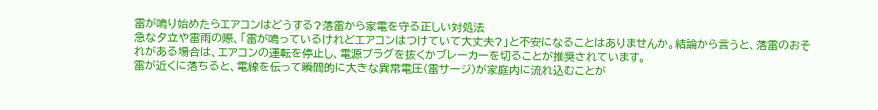雷が鳴り始めたらエアコンはどうする?落雷から家電を守る正しい対処法
急な夕立や雷雨の際、「雷が鳴っているけれどエアコンはつけていて大丈夫?」と不安になることはありませんか。結論から言うと、落雷のおそれがある場合は、エアコンの運転を停止し、電源プラグを抜くかブレーカーを切ることが推奨されています。
雷が近くに落ちると、電線を伝って瞬間的に大きな異常電圧(雷サージ)が家庭内に流れ込むことが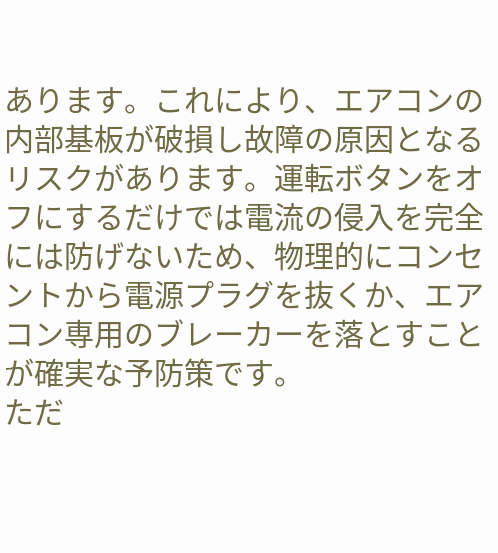あります。これにより、エアコンの内部基板が破損し故障の原因となるリスクがあります。運転ボタンをオフにするだけでは電流の侵入を完全には防げないため、物理的にコンセントから電源プラグを抜くか、エアコン専用のブレーカーを落とすことが確実な予防策です。
ただ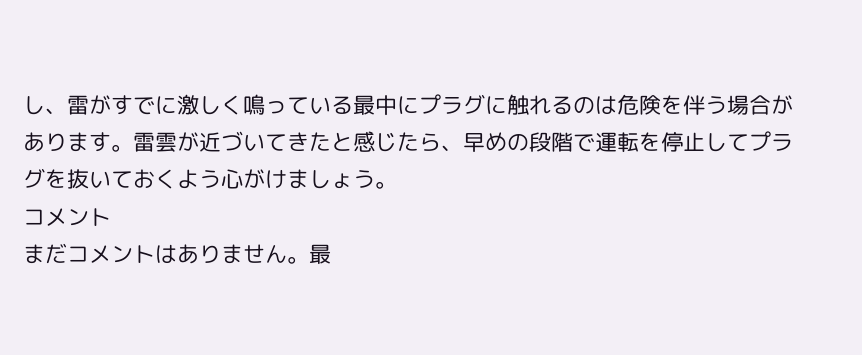し、雷がすでに激しく鳴っている最中にプラグに触れるのは危険を伴う場合があります。雷雲が近づいてきたと感じたら、早めの段階で運転を停止してプラグを抜いておくよう心がけましょう。
コメント
まだコメントはありません。最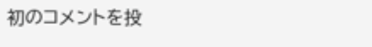初のコメントを投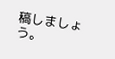稿しましょう。